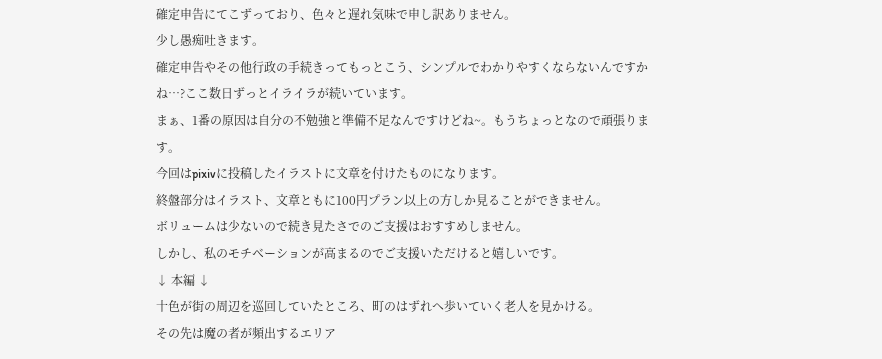確定申告にてこずっており、色々と遅れ気味で申し訳ありません。
少し愚痴吐きます。
確定申告やその他行政の手続きってもっとこう、シンプルでわかりやすくならないんですかね…?ここ数日ずっとイライラが続いています。
まぁ、1番の原因は自分の不勉強と準備不足なんですけどね~。もうちょっとなので頑張ります。
今回はpixivに投稿したイラストに文章を付けたものになります。
終盤部分はイラスト、文章ともに100円プラン以上の方しか見ることができません。
ボリュームは少ないので続き見たさでのご支援はおすすめしません。
しかし、私のモチベーションが高まるのでご支援いただけると嬉しいです。
↓ 本編 ↓
十色が街の周辺を巡回していたところ、町のはずれへ歩いていく老人を見かける。
その先は魔の者が頻出するエリア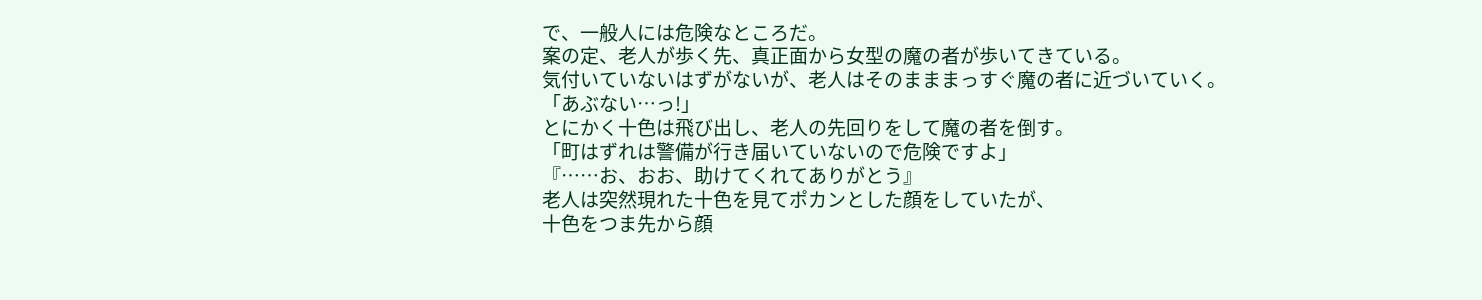で、一般人には危険なところだ。
案の定、老人が歩く先、真正面から女型の魔の者が歩いてきている。
気付いていないはずがないが、老人はそのまままっすぐ魔の者に近づいていく。
「あぶない…っ!」
とにかく十色は飛び出し、老人の先回りをして魔の者を倒す。
「町はずれは警備が行き届いていないので危険ですよ」
『……お、おお、助けてくれてありがとう』
老人は突然現れた十色を見てポカンとした顔をしていたが、
十色をつま先から顔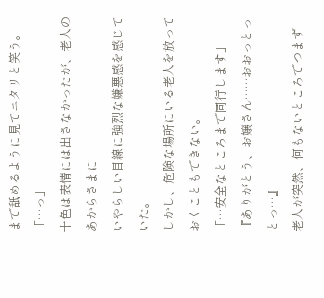まで舐めるように見てニタリと笑う。
「…っ」
十色は表情には出さなかったが、老人のあからさまに
いやらしい目線に強烈な嫌悪感を感じていた。
しかし、危険な場所にいる老人を放っておくこともできない。
「…安全なところまで同行します」
『ありがとう、お嬢さん……おおっとっとっ…』
老人が突然、何もないところでつまず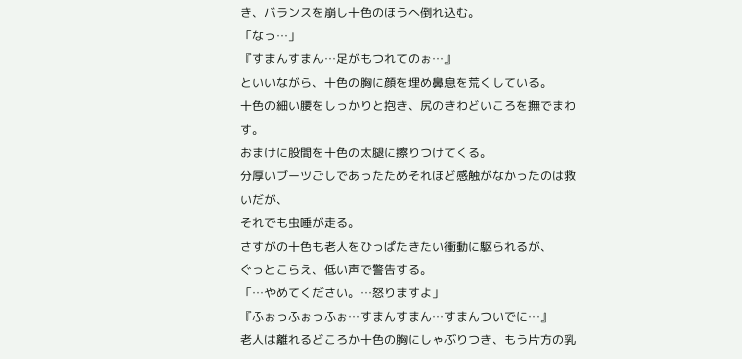き、バランスを崩し十色のほうへ倒れ込む。
「なっ…」
『すまんすまん…足がもつれてのぉ…』
といいながら、十色の胸に顔を埋め鼻息を荒くしている。
十色の細い腰をしっかりと抱き、尻のきわどいころを撫でまわす。
おまけに股間を十色の太腿に擦りつけてくる。
分厚いブーツごしであったためそれほど感触がなかったのは救いだが、
それでも虫唾が走る。
さすがの十色も老人をひっぱたきたい衝動に駆られるが、
ぐっとこらえ、低い声で警告する。
「…やめてください。…怒りますよ」
『ふぉっふぉっふぉ…すまんすまん…すまんついでに…』
老人は離れるどころか十色の胸にしゃぶりつき、もう片方の乳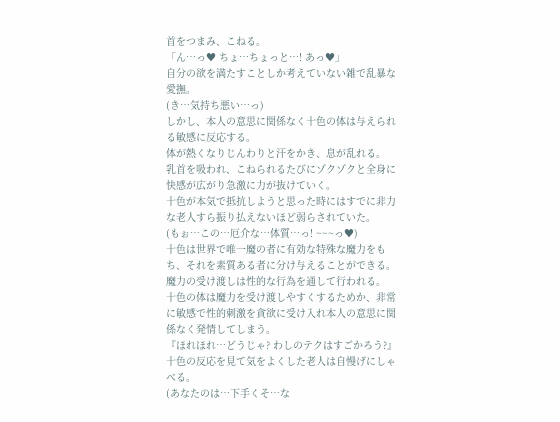首をつまみ、こねる。
「ん…っ♥ ちょ…ちょっと…! あっ♥」
自分の欲を満たすことしか考えていない雑で乱暴な愛撫。
(き…気持ち悪い…っ)
しかし、本人の意思に関係なく十色の体は与えられる敏感に反応する。
体が熱くなりじんわりと汗をかき、息が乱れる。
乳首を吸われ、こねられるたびにゾクゾクと全身に快感が広がり急激に力が抜けていく。
十色が本気で抵抗しようと思った時にはすでに非力な老人すら振り払えないほど弱らされていた。
(もぉ…この…厄介な…体質…っ! ~~~っ♥)
十色は世界で唯一魔の者に有効な特殊な魔力をもち、それを素質ある者に分け与えることができる。
魔力の受け渡しは性的な行為を通して行われる。
十色の体は魔力を受け渡しやすくするためか、非常に敏感で性的刺激を貪欲に受け入れ本人の意思に関係なく発情してしまう。
『ほれほれ…どうじゃ? わしのテクはすごかろう?』
十色の反応を見て気をよくした老人は自慢げにしゃべる。
(あなたのは…下手くそ…な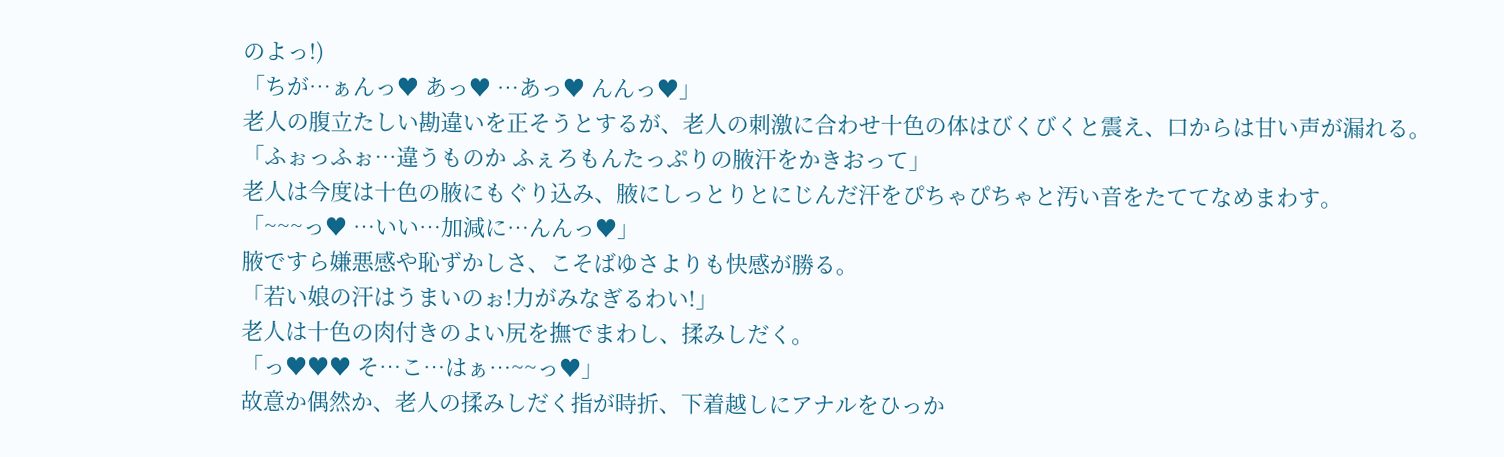のよっ!)
「ちが…ぁんっ♥ あっ♥ …あっ♥ んんっ♥」
老人の腹立たしい勘違いを正そうとするが、老人の刺激に合わせ十色の体はびくびくと震え、口からは甘い声が漏れる。
「ふぉっふぉ…違うものか ふぇろもんたっぷりの腋汗をかきおって」
老人は今度は十色の腋にもぐり込み、腋にしっとりとにじんだ汗をぴちゃぴちゃと汚い音をたててなめまわす。
「~~~っ♥ …いい…加減に…んんっ♥」
腋ですら嫌悪感や恥ずかしさ、こそばゆさよりも快感が勝る。
「若い娘の汗はうまいのぉ!力がみなぎるわい!」
老人は十色の肉付きのよい尻を撫でまわし、揉みしだく。
「っ♥♥♥ そ…こ…はぁ…~~っ♥」
故意か偶然か、老人の揉みしだく指が時折、下着越しにアナルをひっか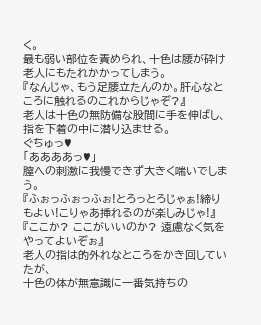く。
最も弱い部位を責められ、十色は腰が砕け老人にもたれかかってしまう。
『なんじゃ、もう足腰立たんのか。肝心なところに触れるのこれからじゃぞ?』
老人は十色の無防備な股間に手を伸ばし、指を下着の中に潜り込ませる。
ぐちゅっ♥
「ああああっ♥」
膣への刺激に我慢できず大きく喘いでしまう。
『ふぉっふぉっふぉ!とろっとろじゃぁ!締りもよい!こりゃあ挿れるのが楽しみじゃ!』
『ここか? ここがいいのか? 遠慮なく気をやってよいぞぉ』
老人の指は的外れなところをかき回していたが、
十色の体が無意識に一番気持ちの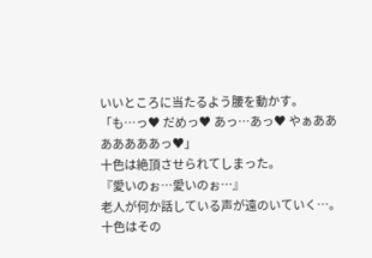いいところに当たるよう腰を動かす。
「も…っ♥ だめっ♥ あっ…あっ♥ やぁあああああああっ♥」
十色は絶頂させられてしまった。
『愛いのぉ…愛いのぉ…』
老人が何か話している声が遠のいていく…。
十色はその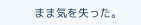まま気を失った。